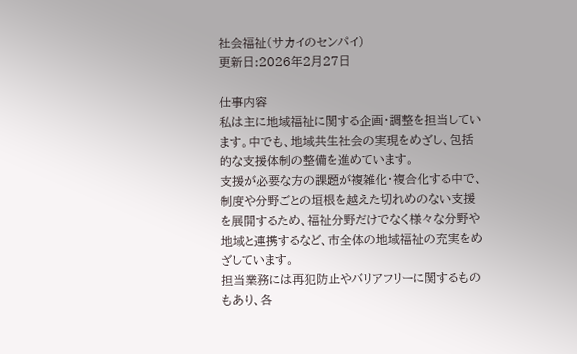社会福祉(サカイのセンパイ)
更新日:2026年2月27日

仕事内容
私は主に地域福祉に関する企画・調整を担当しています。中でも、地域共生社会の実現をめざし、包括的な支援体制の整備を進めています。
支援が必要な方の課題が複雑化・複合化する中で、制度や分野ごとの垣根を越えた切れめのない支援を展開するため、福祉分野だけでなく様々な分野や地域と連携するなど、市全体の地域福祉の充実をめざしています。
担当業務には再犯防止やバリアフリーに関するものもあり、各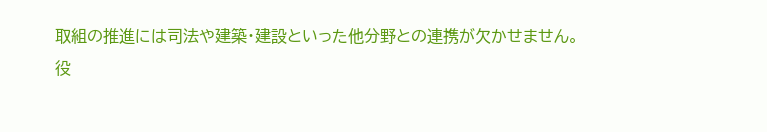取組の推進には司法や建築・建設といった他分野との連携が欠かせません。
役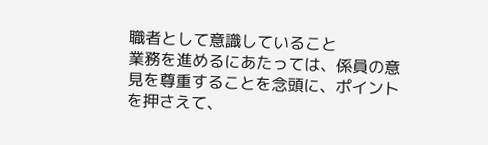職者として意識していること
業務を進めるにあたっては、係員の意見を尊重することを念頭に、ポイントを押さえて、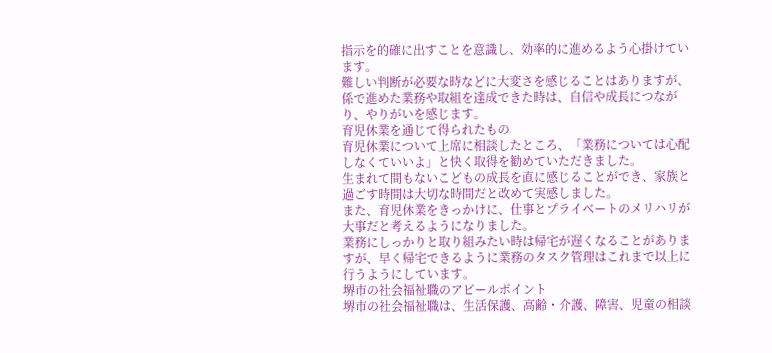指示を的確に出すことを意識し、効率的に進めるよう心掛けています。
難しい判断が必要な時などに大変さを感じることはありますが、係で進めた業務や取組を達成できた時は、自信や成長につながり、やりがいを感じます。
育児休業を通じて得られたもの
育児休業について上席に相談したところ、「業務については心配しなくていいよ」と快く取得を勧めていただきました。
生まれて間もないこどもの成長を直に感じることができ、家族と過ごす時間は大切な時間だと改めて実感しました。
また、育児休業をきっかけに、仕事とプライベートのメリハリが大事だと考えるようになりました。
業務にしっかりと取り組みたい時は帰宅が遅くなることがありますが、早く帰宅できるように業務のタスク管理はこれまで以上に行うようにしています。
堺市の社会福祉職のアピールポイント
堺市の社会福祉職は、生活保護、高齢・介護、障害、児童の相談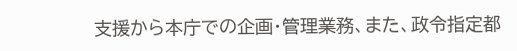支援から本庁での企画・管理業務、また、政令指定都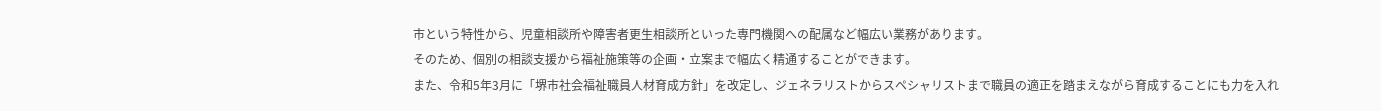市という特性から、児童相談所や障害者更生相談所といった専門機関への配属など幅広い業務があります。
そのため、個別の相談支援から福祉施策等の企画・立案まで幅広く精通することができます。
また、令和5年3月に「堺市社会福祉職員人材育成方針」を改定し、ジェネラリストからスペシャリストまで職員の適正を踏まえながら育成することにも力を入れ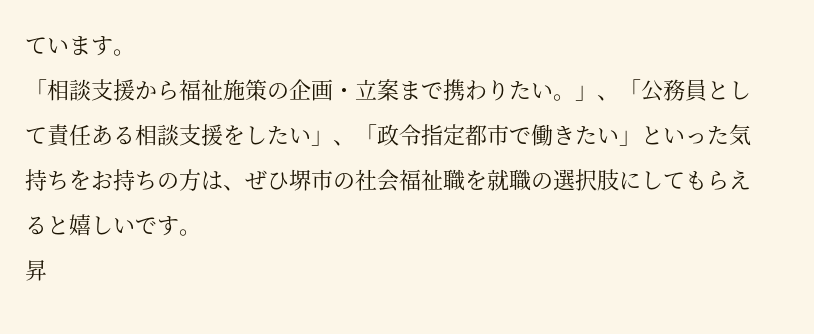ています。
「相談支援から福祉施策の企画・立案まで携わりたい。」、「公務員として責任ある相談支援をしたい」、「政令指定都市で働きたい」といった気持ちをお持ちの方は、ぜひ堺市の社会福祉職を就職の選択肢にしてもらえると嬉しいです。
昇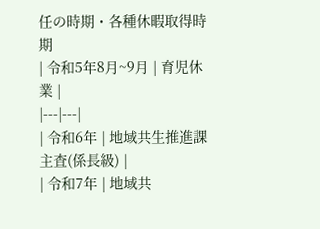任の時期・各種休暇取得時期
| 令和5年8月~9月 | 育児休業 |
|---|---|
| 令和6年 | 地域共生推進課主査(係長級) |
| 令和7年 | 地域共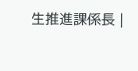生推進課係長 |